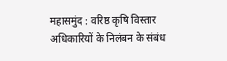महासमुंद : वरिष्ठ कृषि विस्तार अधिकारियों के निलंबन के संबंध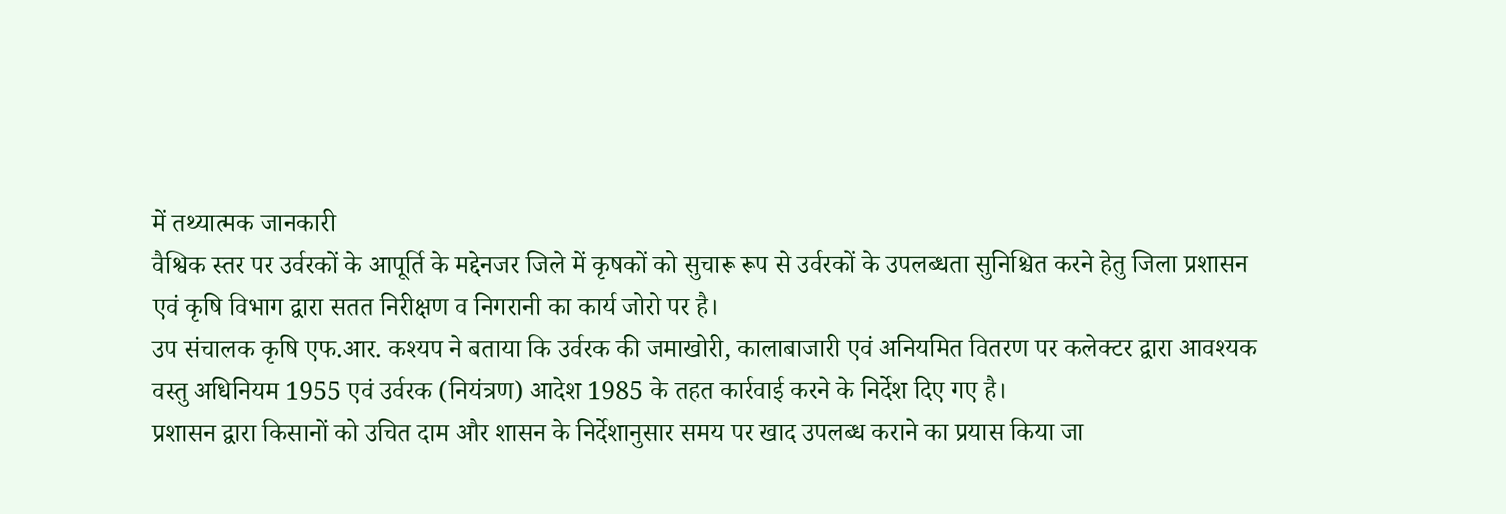में तथ्यात्मक जानकारी
वैश्विक स्तर पर उर्वरकों के आपूर्ति के मद्देनजर जिले में कृषकों को सुचारू रूप से उर्वरकों के उपलब्धता सुनिश्चित करने हेतु जिला प्रशासन एवं कृषि विभाग द्वारा सतत निरीक्षण व निगरानी का कार्य जोरो पर है।
उप संचालक कृषि एफ.आर. कश्यप ने बताया कि उर्वरक की जमाखोरी, कालाबाजारी एवं अनियमित वितरण पर कलेक्टर द्वारा आवश्यक वस्तु अधिनियम 1955 एवं उर्वरक (नियंत्रण) आदेश 1985 के तहत कार्रवाई करने के निर्देश दिए गए है।
प्रशासन द्वारा किसानों को उचित दाम और शासन के निर्देशानुसार समय पर खाद उपलब्ध कराने का प्रयास किया जा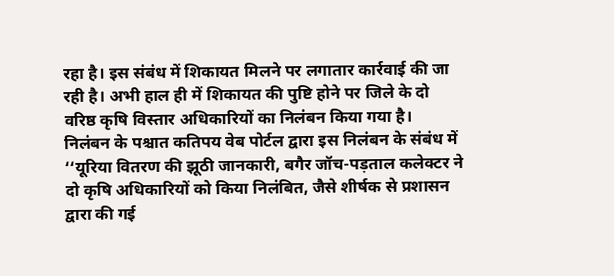रहा है। इस संबंध में शिकायत मिलने पर लगातार कार्रवाई की जा रही है। अभी हाल ही में शिकायत की पुष्टि होने पर जिले के दो वरिष्ठ कृषि विस्तार अधिकारियों का निलंबन किया गया है।
निलंबन के पश्चात कतिपय वेब पोर्टल द्वारा इस निलंबन के संबंध में ‘‘यूरिया वितरण की झूठी जानकारी, बगैर जॉच-पड़ताल कलेक्टर ने दो कृषि अधिकारियों को किया निलंबित, जैसे शीर्षक से प्रशासन द्वारा की गई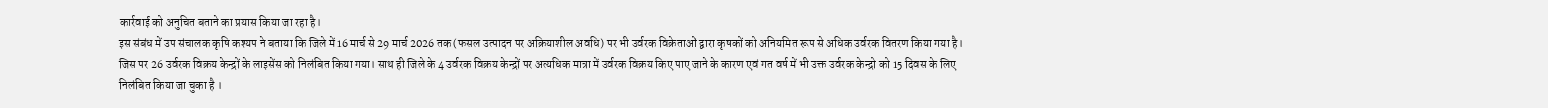कार्रवाई को अनुचित बताने का प्रयास किया जा रहा है।
इस संबंध में उप संचालक कृषि कश्यप ने बताया कि जिले में 16 मार्च से 29 मार्च 2026 तक (फसल उत्पादन पर अक्रियाशील अवधि) पर भी उर्वरक विक्रेताओं द्वारा कृषकों को अनियमित रूप से अधिक उर्वरक वितरण किया गया है।
जिस पर 26 उर्वरक विक्रय केन्द्रों के लाइसेंस को निलंबित किया गया। साथ ही जिले के 4 उर्वरक विक्रय केन्द्रों पर अत्यधिक मात्रा में उर्वरक विक्रय किए पाए जाने के कारण एवं गत वर्ष में भी उक्त उर्वरक केन्द्रो को 15 दिवस के लिए निलंबित किया जा चुका है ।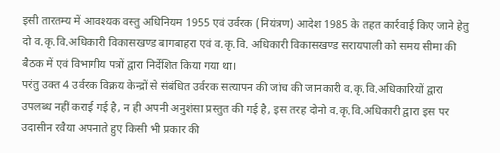इसी तारतम्य में आवश्यक वस्तु अधिनियम 1955 एवं उर्वरक (नियंत्रण) आदेश 1985 के तहत कार्रवाई किए जाने हेतु दो व.कृ.वि.अधिकारी विकासखण्ड बागबाहरा एवं व.कृ.वि. अधिकारी विकासखण्ड सरायपाली को समय सीमा की बैठक में एवं विभागीय पत्रों द्वारा निर्देशित किया गया था।
परंतु उक्त 4 उर्वरक विक्रय केन्द्रों से संबंधित उर्वरक सत्यापन की जांच की जानकारी व.कृ.वि.अधिकारियों द्वारा उपलब्ध नहीं कराई गई है, न ही अपनी अनुशंसा प्रस्तुत की गई है, इस तरह दोनो व.कृ.वि.अधिकारी द्वारा इस पर उदासीन रवैया अपनाते हुए किसी भी प्रकार की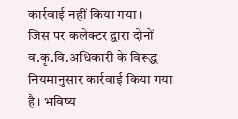कार्रवाई नहीं किया गया।
जिस पर कलेक्टर द्वारा दोनों व.कृ.वि.अधिकारी के विरूद्ध नियमानुसार कार्रवाई किया गया है। भविष्य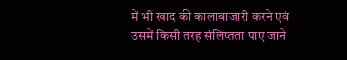में भी खाद की कालाबाजारी करने एवं उसमें किसी तरह संलिप्तता पाए जाने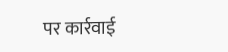पर कार्रवाई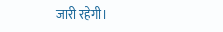जारी रहेगी।